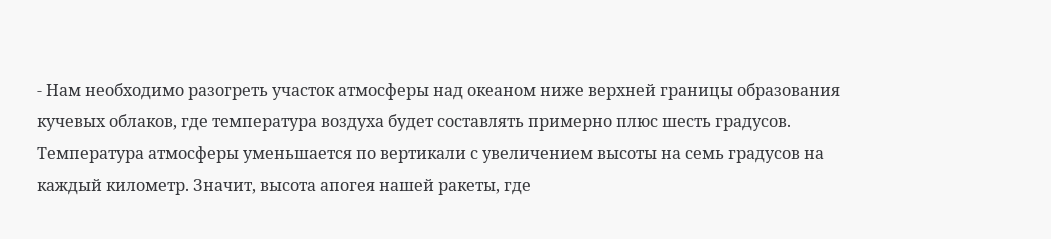- Нам необходимо разогреть участок атмосферы над океаном ниже верхней границы образования кучевых облаков, где температура воздуха будет составлять примерно плюс шесть градусов. Температура атмосферы уменьшается по вертикали с увеличением высоты на семь градусов на каждый километр. Значит, высота апогея нашей ракеты, где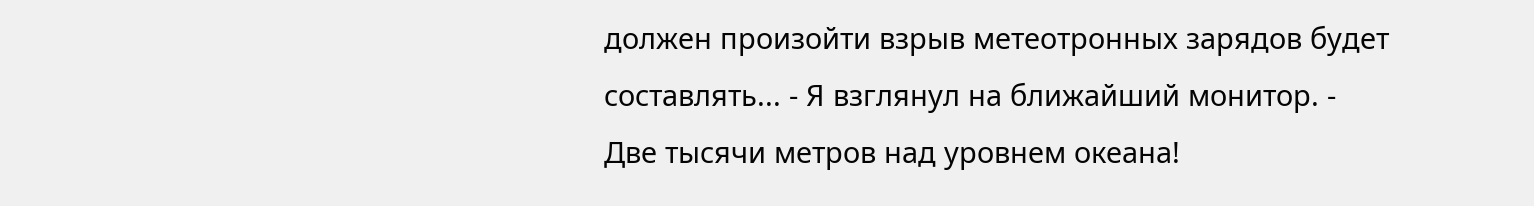должен произойти взрыв метеотронных зарядов будет составлять... - Я взглянул на ближайший монитор. - Две тысячи метров над уровнем океана!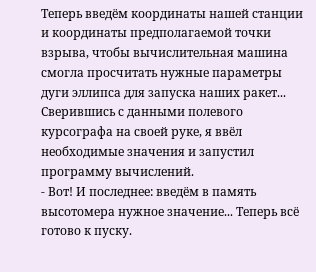Теперь введём координаты нашей станции и координаты предполагаемой точки взрыва, чтобы вычислительная машина смогла просчитать нужные параметры дуги эллипса для запуска наших ракет...
Сверившись с данными полевого курсографа на своей руке, я ввёл необходимые значения и запустил программу вычислений.
- Вот! И последнее: введём в память высотомера нужное значение... Теперь всё готово к пуску.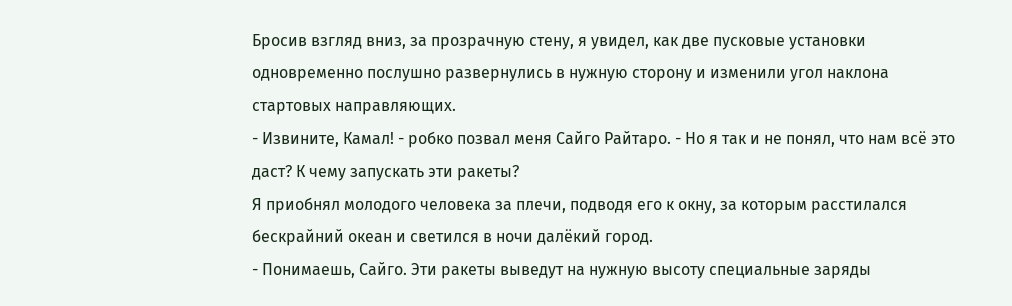Бросив взгляд вниз, за прозрачную стену, я увидел, как две пусковые установки одновременно послушно развернулись в нужную сторону и изменили угол наклона стартовых направляющих.
- Извините, Камал! - робко позвал меня Сайго Райтаро. - Но я так и не понял, что нам всё это даст? К чему запускать эти ракеты?
Я приобнял молодого человека за плечи, подводя его к окну, за которым расстилался бескрайний океан и светился в ночи далёкий город.
- Понимаешь, Сайго. Эти ракеты выведут на нужную высоту специальные заряды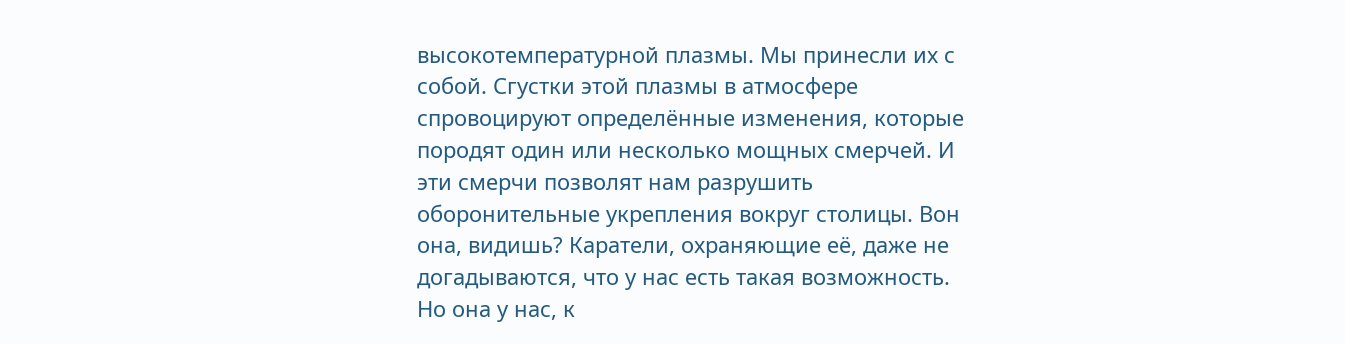высокотемпературной плазмы. Мы принесли их с собой. Сгустки этой плазмы в атмосфере спровоцируют определённые изменения, которые породят один или несколько мощных смерчей. И эти смерчи позволят нам разрушить оборонительные укрепления вокруг столицы. Вон она, видишь? Каратели, охраняющие её, даже не догадываются, что у нас есть такая возможность. Но она у нас, к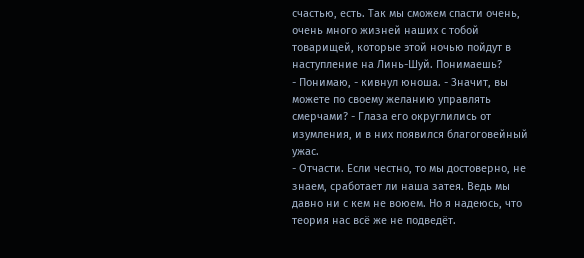счастью, есть. Так мы сможем спасти очень, очень много жизней наших с тобой товарищей, которые этой ночью пойдут в наступление на Линь-Шуй. Понимаешь?
- Понимаю, - кивнул юноша. - Значит, вы можете по своему желанию управлять смерчами? - Глаза его округлились от изумления, и в них появился благоговейный ужас.
- Отчасти. Если честно, то мы достоверно, не знаем, сработает ли наша затея. Ведь мы давно ни с кем не воюем. Но я надеюсь, что теория нас всё же не подведёт.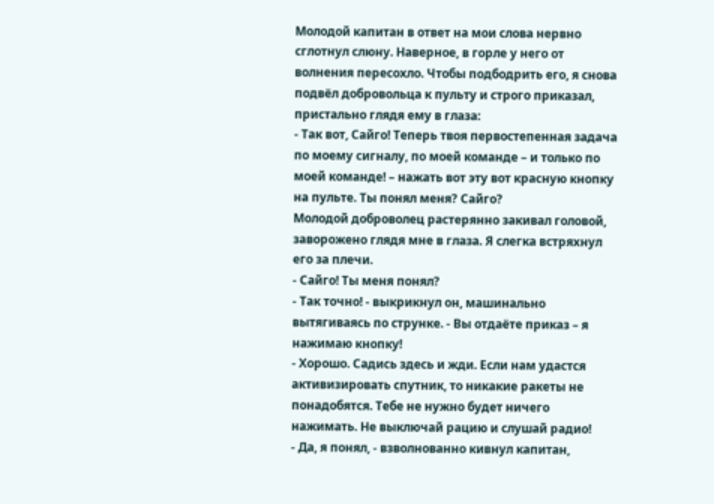Молодой капитан в ответ на мои слова нервно сглотнул слюну. Наверное, в горле у него от волнения пересохло. Чтобы подбодрить его, я снова подвёл добровольца к пульту и строго приказал, пристально глядя ему в глаза:
- Так вот, Сайго! Теперь твоя первостепенная задача по моему сигналу, по моей команде – и только по моей команде! – нажать вот эту вот красную кнопку на пульте. Ты понял меня? Сайго?
Молодой доброволец растерянно закивал головой, заворожено глядя мне в глаза. Я слегка встряхнул его за плечи.
- Сайго! Ты меня понял?
- Так точно! - выкрикнул он, машинально вытягиваясь по струнке. - Вы отдаёте приказ – я нажимаю кнопку!
- Хорошо. Садись здесь и жди. Если нам удастся активизировать спутник, то никакие ракеты не понадобятся. Тебе не нужно будет ничего нажимать. Не выключай рацию и слушай радио!
- Да, я понял, - взволнованно кивнул капитан,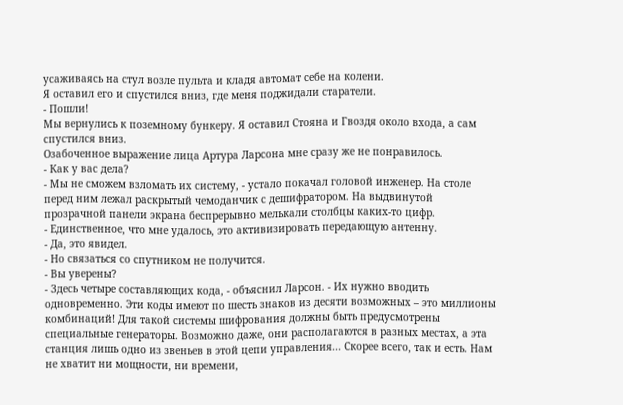усаживаясь на стул возле пульта и кладя автомат себе на колени.
Я оставил его и спустился вниз, где меня поджидали старатели.
- Пошли!
Мы вернулись к поземному бункеру. Я оставил Стояна и Гвоздя около входа, а сам спустился вниз.
Озабоченное выражение лица Артура Ларсона мне сразу же не понравилось.
- Как у вас дела?
- Мы не сможем взломать их систему, - устало покачал головой инженер. На столе перед ним лежал раскрытый чемоданчик с дешифратором. На выдвинутой прозрачной панели экрана беспрерывно мелькали столбцы каких-то цифр.
- Единственное, что мне удалось, это активизировать передающую антенну.
- Да, это явидел.
- Но связаться со спутником не получится.
- Вы уверены?
- Здесь четыре составляющих кода, - объяснил Ларсон. - Их нужно вводить одновременно. Эти коды имеют по шесть знаков из десяти возможных – это миллионы комбинаций! Для такой системы шифрования должны быть предусмотрены специальные генераторы. Возможно даже, они располагаются в разных местах, а эта станция лишь одно из звеньев в этой цепи управления... Скорее всего, так и есть. Нам не хватит ни мощности, ни времени,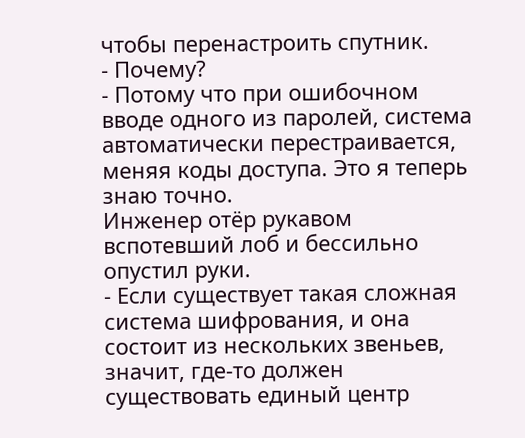чтобы перенастроить спутник.
- Почему?
- Потому что при ошибочном вводе одного из паролей, система автоматически перестраивается, меняя коды доступа. Это я теперь знаю точно.
Инженер отёр рукавом вспотевший лоб и бессильно опустил руки.
- Если существует такая сложная система шифрования, и она состоит из нескольких звеньев, значит, где-то должен существовать единый центр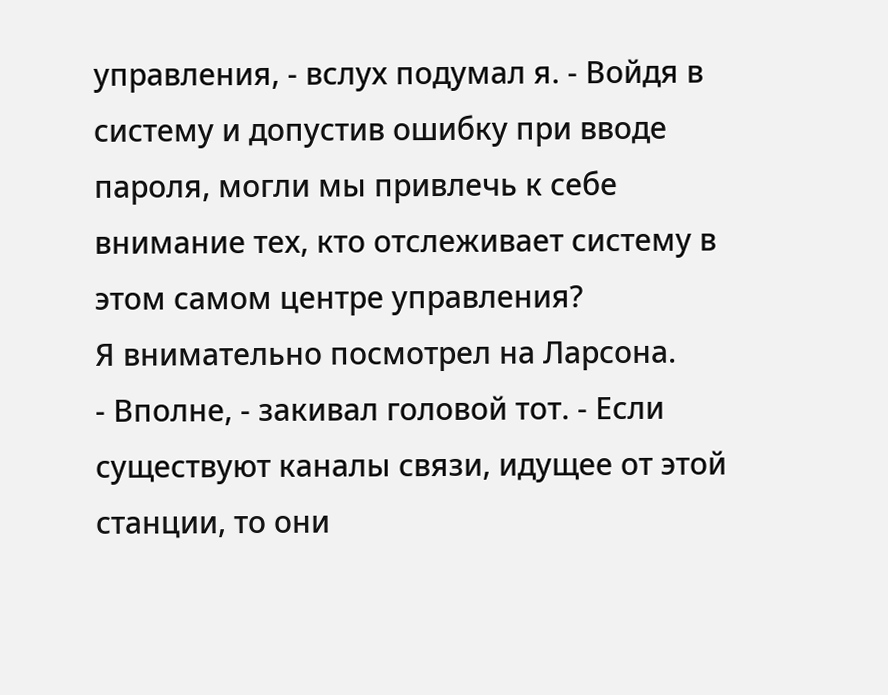управления, - вслух подумал я. - Войдя в систему и допустив ошибку при вводе пароля, могли мы привлечь к себе внимание тех, кто отслеживает систему в этом самом центре управления?
Я внимательно посмотрел на Ларсона.
- Вполне, - закивал головой тот. - Если существуют каналы связи, идущее от этой станции, то они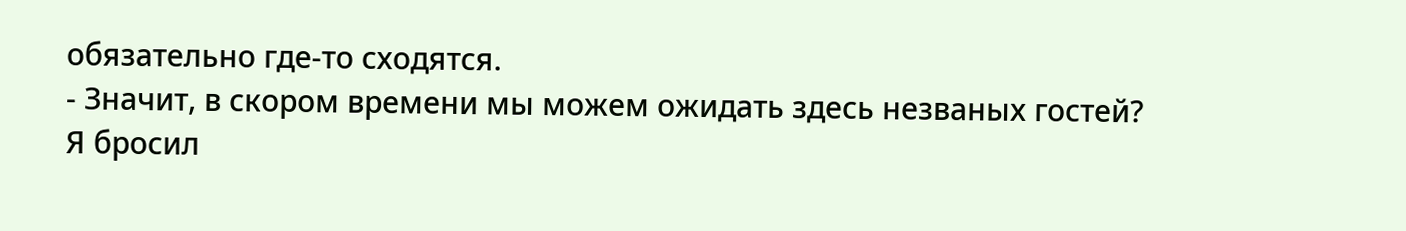обязательно где-то сходятся.
- Значит, в скором времени мы можем ожидать здесь незваных гостей?
Я бросил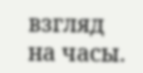взгляд на часы.